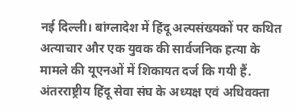नई दिल्ली। बांग्लादेश में हिंदू अल्पसंख्यकों पर कथित अत्याचार और एक युवक की सार्वजनिक हत्या के मामले की यूएनओं में शिकायत दर्ज कि गयी हैं.
अंतरराष्ट्रीय हिंदू सेवा संघ के अध्यक्ष एवं अधिवक्ता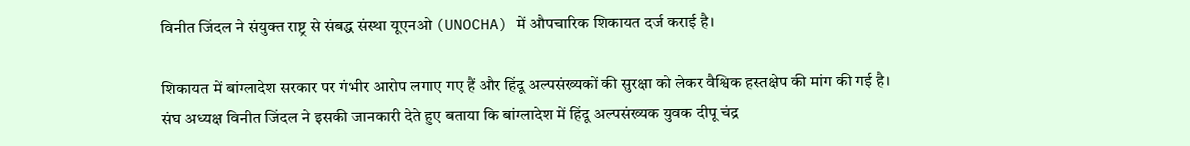विनीत जिंदल ने संयुक्त राष्ट्र से संबद्ध संस्था यूएनओ (UNOCHA) में औपचारिक शिकायत दर्ज कराई है।

शिकायत में बांग्लादेश सरकार पर गंभीर आरोप लगाए गए हैं और हिंदू अल्पसंख्यकों की सुरक्षा को लेकर वैश्विक हस्तक्षेप की मांग की गई है।
संघ अध्यक्ष विनीत जिंदल ने इसकी जानकारी देते हुए बताया कि बांग्लादेश में हिंदू अल्पसंख्यक युवक दीपू चंद्र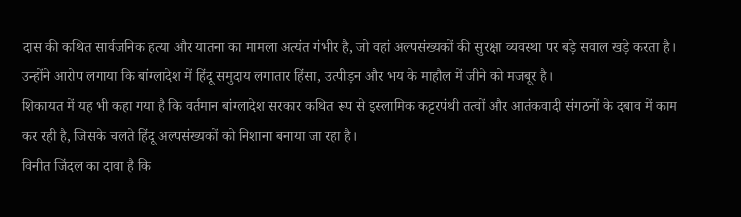दास की कथित सार्वजनिक हत्या और यातना का मामला अत्यंत गंभीर है, जो वहां अल्पसंख्यकों की सुरक्षा व्यवस्था पर बड़े सवाल खड़े करता है। उन्होंने आरोप लगाया कि बांग्लादेश में हिंदू समुदाय लगातार हिंसा, उत्पीड़न और भय के माहौल में जीने को मजबूर है।
शिकायत में यह भी कहा गया है कि वर्तमान बांग्लादेश सरकार कथित रूप से इस्लामिक कट्टरपंथी तत्वों और आतंकवादी संगठनों के दबाव में काम कर रही है, जिसके चलते हिंदू अल्पसंख्यकों को निशाना बनाया जा रहा है।
विनीत जिंदल का दावा है कि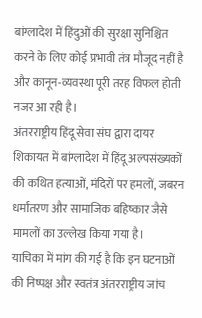बांग्लादेश में हिंदुओं की सुरक्षा सुनिश्चित करने के लिए कोई प्रभावी तंत्र मौजूद नहीं है और कानून-व्यवस्था पूरी तरह विफल होती नजर आ रही है।
अंतरराष्ट्रीय हिंदू सेवा संघ द्वारा दायर शिकायत में बांग्लादेश में हिंदू अल्पसंख्यकों की कथित हत्याओं, मंदिरों पर हमलों, जबरन धर्मांतरण और सामाजिक बहिष्कार जैसे मामलों का उल्लेख किया गया है।
याचिका में मांग की गई है कि इन घटनाओं की निष्पक्ष और स्वतंत्र अंतरराष्ट्रीय जांच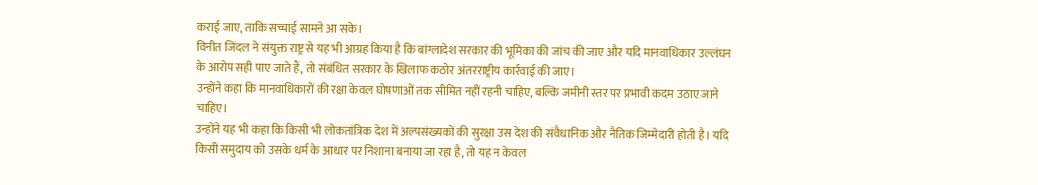कराई जाए, ताकि सच्चाई सामने आ सके।
विनीत जिंदल ने संयुक्त राष्ट्र से यह भी आग्रह किया है कि बांग्लादेश सरकार की भूमिका की जांच की जाए और यदि मानवाधिकार उल्लंघन के आरोप सही पाए जाते हैं, तो संबंधित सरकार के खिलाफ कठोर अंतरराष्ट्रीय कार्रवाई की जाए।
उन्होंने कहा कि मानवाधिकारों की रक्षा केवल घोषणाओं तक सीमित नहीं रहनी चाहिए, बल्कि जमीनी स्तर पर प्रभावी कदम उठाए जाने चाहिए।
उन्होंने यह भी कहा कि किसी भी लोकतांत्रिक देश में अल्पसंख्यकों की सुरक्षा उस देश की संवैधानिक और नैतिक जिम्मेदारी होती है। यदि किसी समुदाय को उसके धर्म के आधार पर निशाना बनाया जा रहा है, तो यह न केवल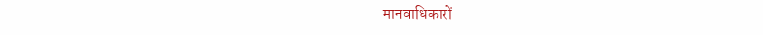मानवाधिकारों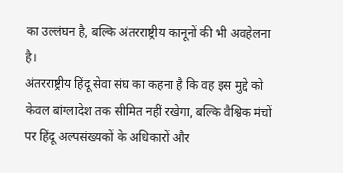का उल्लंघन है, बल्कि अंतरराष्ट्रीय कानूनों की भी अवहेलना है।
अंतरराष्ट्रीय हिंदू सेवा संघ का कहना है कि वह इस मुद्दे को केवल बांग्लादेश तक सीमित नहीं रखेगा, बल्कि वैश्विक मंचों पर हिंदू अल्पसंख्यकों के अधिकारों और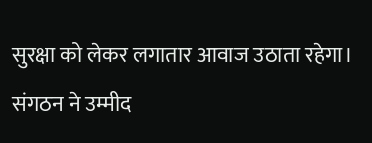सुरक्षा को लेकर लगातार आवाज उठाता रहेगा।
संगठन ने उम्मीद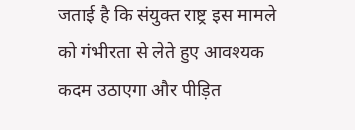जताई है कि संयुक्त राष्ट्र इस मामले को गंभीरता से लेते हुए आवश्यक कदम उठाएगा और पीड़ित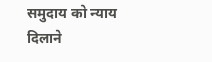समुदाय को न्याय दिलाने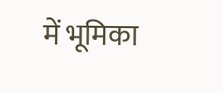में भूमिका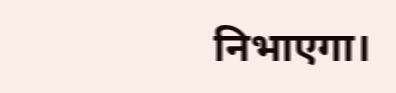निभाएगा।